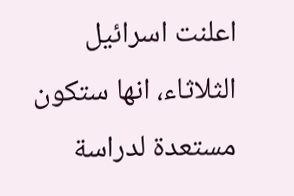اعلنت اسرائيل الثلاثاء، انها ستكون مستعدة لدراسة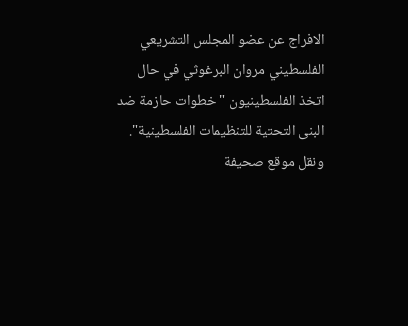الافراج عن عضو المجلس التشريعي الفلسطيني مروان البرغوثي في حال اتخذ الفلسطينيون "خطوات حازمة ضد البنى التحتية للتنظيمات الفلسطينية".
ونقل موقع صحيفة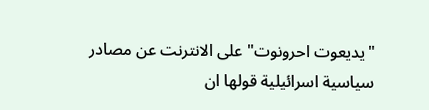"يديعوت احرونوت" على الانترنت عن مصادر سياسية اسرائيلية قولها ان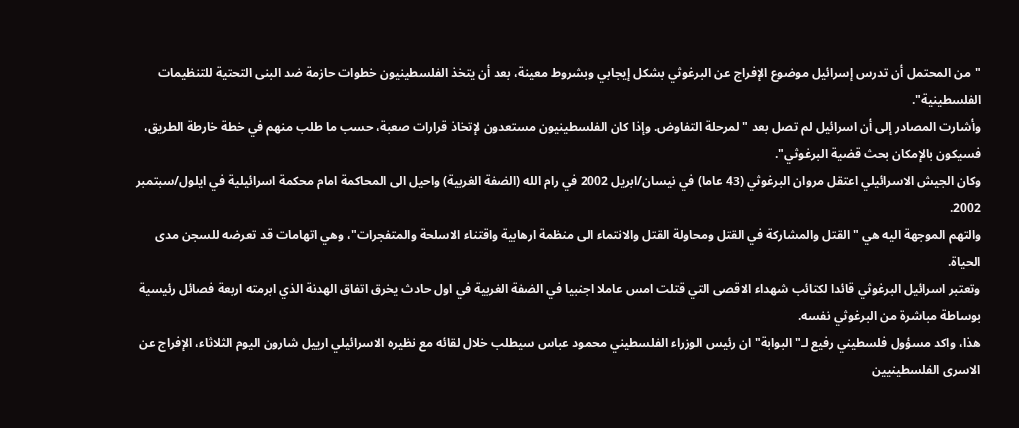"من المحتمل أن تدرس إسرائيل موضوع الإفراج عن البرغوثي بشكل إيجابي وبشروط معينة، بعد أن يتخذ الفلسطينيون خطوات حازمة ضد البنى التحتية للتنظيمات الفلسطينية".
وأشارت المصادر إلى أن اسرائيل لم تصل بعد "لمرحلة التفاوض. وإذا كان الفلسطينيون مستعدون لإتخاذ قرارات صعبة، حسب ما طلب منهم في خطة خارطة الطريق، فسيكون بالإمكان بحث قضية البرغوثي".
وكان الجيش الاسرائيلي اعتقل مروان البرغوثي (43 عاما) في نيسان/ابريل 2002 في رام الله (الضفة الغربية) واحيل الى المحاكمة امام محكمة اسرائيلية في ايلول/سبتمبر 2002.
والتهم الموجهة اليه هي "القتل والمشاركة في القتل ومحاولة القتل والانتماء الى منظمة ارهابية واقتناء الاسلحة والمتفجرات"، وهي اتهامات قد تعرضه للسجن مدى الحياة.
وتعتبر اسرائيل البرغوثي قائدا لكتائب شهداء الاقصى التي قتلت امس عاملا اجنبيا في الضفة الغربية في اول حادث يخرق اتفاق الهدنة الذي ابرمته اربعة فصائل رئيسية بوساطة مباشرة من البرغوثي نفسه.
هذا، واكد مسؤول فلسطيني رفيع لـ"البوابة" ان رئيس الوزراء الفلسطيني محمود عباس سيطلب خلال لقائه مع نظيره الاسرائيلي ارييل شارون اليوم الثلاثاء، الإفراج عن الاسرى الفلسطينيين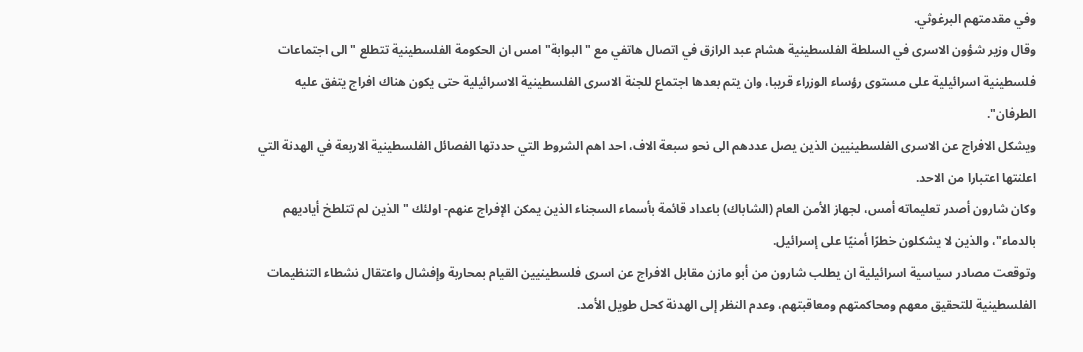وفي مقدمتهم البرغوثي.
وقال وزير شؤون الاسرى في السلطة الفلسطينية هشام عبد الرازق في اتصال هاتفي مع "البوابة" امس ان الحكومة الفلسطينية تتطلع "الى اجتماعات فلسطينية اسرائيلية على مستوى رؤساء الوزراء قريبا، وان يتم بعدها اجتماع للجنة الاسرى الفلسطينية الاسرائيلية حتى يكون هناك افراج يتفق عليه الطرفان".
ويشكل الافراج عن الاسرى الفلسطينيين الذين يصل عددهم الى نحو سبعة الاف، احد اهم الشروط التي حددتها الفصائل الفلسطينية الاربعة في الهدنة التي اعلنتها اعتبارا من الاحد.
وكان شارون أصدر تعليماته أمس، لجهاز الأمن العام (الشاباك) باعداد قائمة بأسماء السجناء الذين يمكن الإفراج عنهم- اولئك "الذين لم تتلطخ أياديهم بالدماء"، والذين لا يشكلون خطرًا أمنيًا على إسرائيل.
وتوقعت مصادر سياسية اسرائيلية ان يطلب شارون من أبو مازن مقابل الافراج عن اسرى فلسطينيين القيام بمحاربة وإفشال واعتقال نشطاء التنظيمات الفلسطينية للتحقيق معهم ومحاكمتهم ومعاقبتهم، وعدم النظر إلى الهدنة كحل طويل الأمد.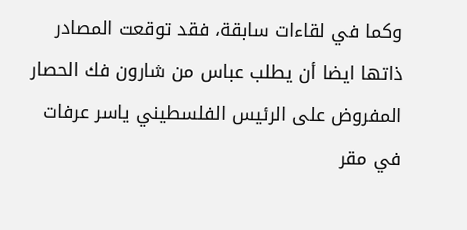وكما في لقاءات سابقة، فقد توقعت المصادر ذاتها ايضا أن يطلب عباس من شارون فك الحصار المفروض على الرئيس الفلسطيني ياسر عرفات في مقر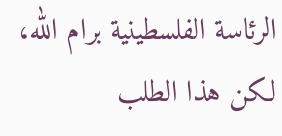الرئاسة الفلسطينية برام الله، لكن هذا الطلب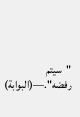"سيتم رفضه".—(البوابة)